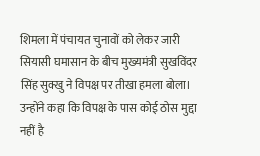शिमला में पंचायत चुनावों को लेकर जारी सियासी घमासान के बीच मुख्यमंत्री सुखविंदर सिंह सुक्खु ने विपक्ष पर तीखा हमला बोला। उन्होंने कहा कि विपक्ष के पास कोई ठोस मुद्दा नहीं है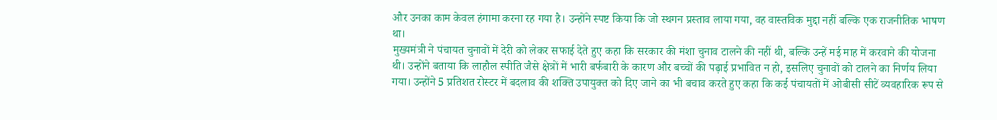और उनका काम केवल हंगामा करना रह गया है। उन्होंने स्पष्ट किया कि जो स्थगन प्रस्ताव लाया गया, वह वास्तविक मुद्दा नहीं बल्कि एक राजनीतिक भाषण था।
मुख्यमंत्री ने पंचायत चुनावों में देरी को लेकर सफाई देते हुए कहा कि सरकार की मंशा चुनाव टालने की नहीं थी, बल्कि उन्हें मई माह में करवाने की योजना थी। उन्होंने बताया कि लाहौल स्पीति जैसे क्षेत्रों में भारी बर्फबारी के कारण और बच्चों की पढ़ाई प्रभावित न हो, इसलिए चुनावों को टालने का निर्णय लिया गया। उन्होंने 5 प्रतिशत रोस्टर में बदलाव की शक्ति उपायुक्त को दिए जाने का भी बचाव करते हुए कहा कि कई पंचायतों में ओबीसी सीटें व्यवहारिक रूप से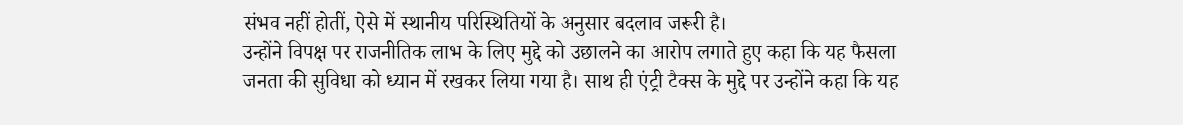संभव नहीं होतीं, ऐसे में स्थानीय परिस्थितियों के अनुसार बदलाव जरूरी है।
उन्होंने विपक्ष पर राजनीतिक लाभ के लिए मुद्दे को उछालने का आरोप लगाते हुए कहा कि यह फैसला जनता की सुविधा को ध्यान में रखकर लिया गया है। साथ ही एंट्री टैक्स के मुद्दे पर उन्होंने कहा कि यह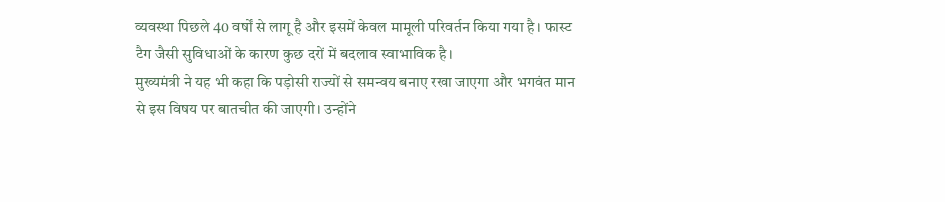व्यवस्था पिछले 40 वर्षों से लागू है और इसमें केवल मामूली परिवर्तन किया गया है। फास्ट टैग जैसी सुविधाओं के कारण कुछ दरों में बदलाव स्वाभाविक है।
मुख्यमंत्री ने यह भी कहा कि पड़ोसी राज्यों से समन्वय बनाए रखा जाएगा और भगवंत मान से इस विषय पर बातचीत की जाएगी। उन्होंने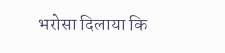भरोसा दिलाया कि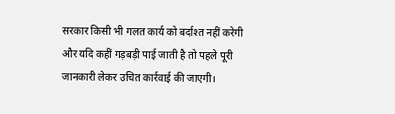सरकार किसी भी गलत कार्य को बर्दाश्त नहीं करेगी और यदि कहीं गड़बड़ी पाई जाती है तो पहले पूरी जानकारी लेकर उचित कार्रवाई की जाएगी।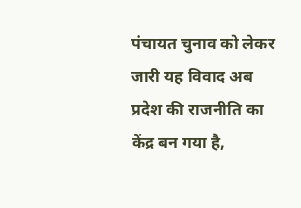पंचायत चुनाव को लेकर जारी यह विवाद अब प्रदेश की राजनीति का केंद्र बन गया है,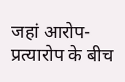जहां आरोप-प्रत्यारोप के बीच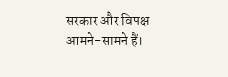सरकार और विपक्ष आमने-सामने हैं।